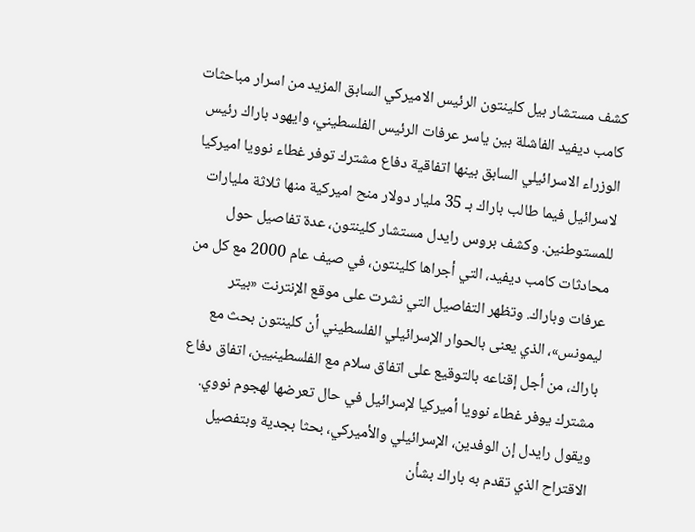كشف مستشار بيل كلينتون الرئيس الاميركي السابق المزيد من اسرار مباحثات كامب ديفيد الفاشلة بين ياسر عرفات الرئيس الفلسطيني، وايهود باراك رئيس الوزراء الاسرائيلي السابق بينها اتفاقية دفاع مشترك توفر غطاء نوويا اميركيا لاسرائيل فيما طالب باراك بـ 35 مليار دولار منح اميركية منها ثلاثة مليارات للمستوطنين. وكشف بروس رايدل مستشار كلينتون، عدة تفاصيل حول محادثات كامب ديفيد، التي أجراها كلينتون، في صيف عام 2000 مع كل من عرفات وباراك. وتظهر التفاصيل التي نشرت على موقع الإنترنت «بيتر ليمونس»، الذي يعنى بالحوار الإسرائيلي الفلسطيني أن كلينتون بحث مع باراك، من أجل إقناعه بالتوقيع على اتفاق سلام مع الفلسطينيين، اتفاق دفاع مشترك يوفر غطاء نوويا أميركيا لإسرائيل في حال تعرضها لهجوم نووي. ويقول رايدل إن الوفدين، الإسرائيلي والأميركي، بحثا بجدية وبتفصيل الاقتراح الذي تقدم به باراك بشأن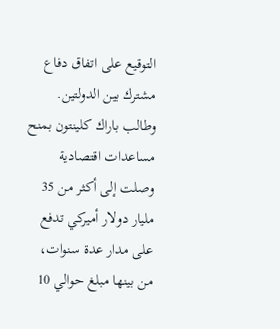التوقيع على اتفاق دفاع مشترك بين الدولتين. وطالب باراك كلينتون بمنح مساعدات اقتصادية وصلت إلى أكثر من 35 مليار دولار أميركي تدفع على مدار عدة سنوات، من بينها مبلغ حوالي 10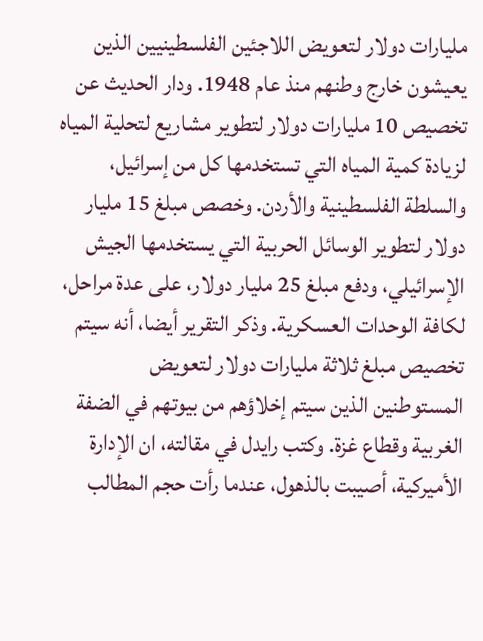مليارات دولار لتعويض اللاجئين الفلسطينيين الذين يعيشون خارج وطنهم منذ عام 1948. ودار الحديث عن تخصيص 10 مليارات دولار لتطوير مشاريع لتحلية المياه لزيادة كمية المياه التي تستخدمها كل من إسرائيل، والسلطة الفلسطينية والأردن. وخصص مبلغ 15 مليار دولار لتطوير الوسائل الحربية التي يستخدمها الجيش الإسرائيلي، ودفع مبلغ 25 مليار دولار، على عدة مراحل، لكافة الوحدات العسكرية. وذكر التقرير أيضا، أنه سيتم تخصيص مبلغ ثلاثة مليارات دولار لتعويض المستوطنين الذين سيتم إخلاؤهم من بيوتهم في الضفة الغربية وقطاع غزة. وكتب رايدل في مقالته، ان الإدارة الأميركية، أصيبت بالذهول، عندما رأت حجم المطالب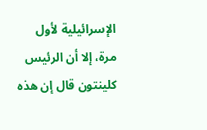الإسرائيلية لأول مرة، إلا أن الرئيس كلينتون قال إن هذه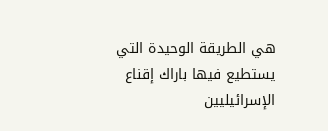هي الطريقة الوحيدة التي يستطيع فيها باراك إقناع الإسرائيليين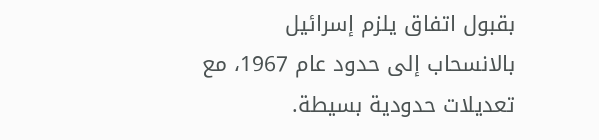بقبول اتفاق يلزم إسرائيل بالانسحاب إلى حدود عام 1967، مع تعديلات حدودية بسيطة.